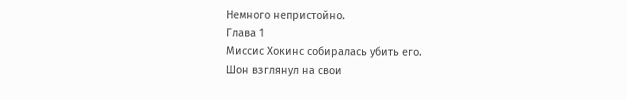Немного непристойно.
Глава 1
Миссис Хокинс собиралась убить его.
Шон взглянул на свои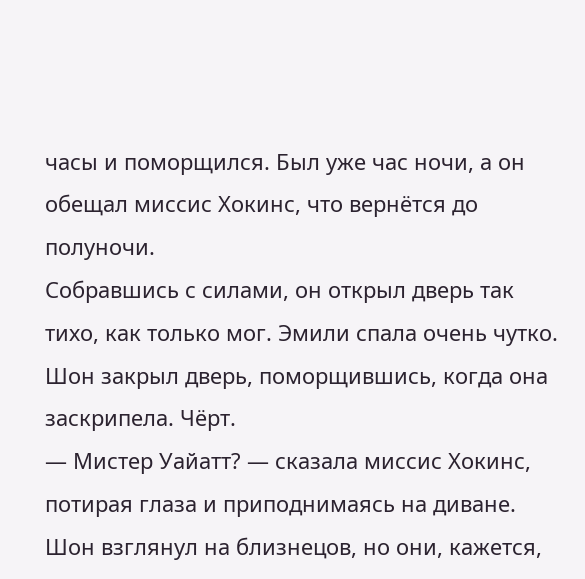часы и поморщился. Был уже час ночи, а он обещал миссис Хокинс, что вернётся до полуночи.
Собравшись с силами, он открыл дверь так тихо, как только мог. Эмили спала очень чутко.
Шон закрыл дверь, поморщившись, когда она заскрипела. Чёрт.
— Мистер Уайатт? — сказала миссис Хокинс, потирая глаза и приподнимаясь на диване.
Шон взглянул на близнецов, но они, кажется,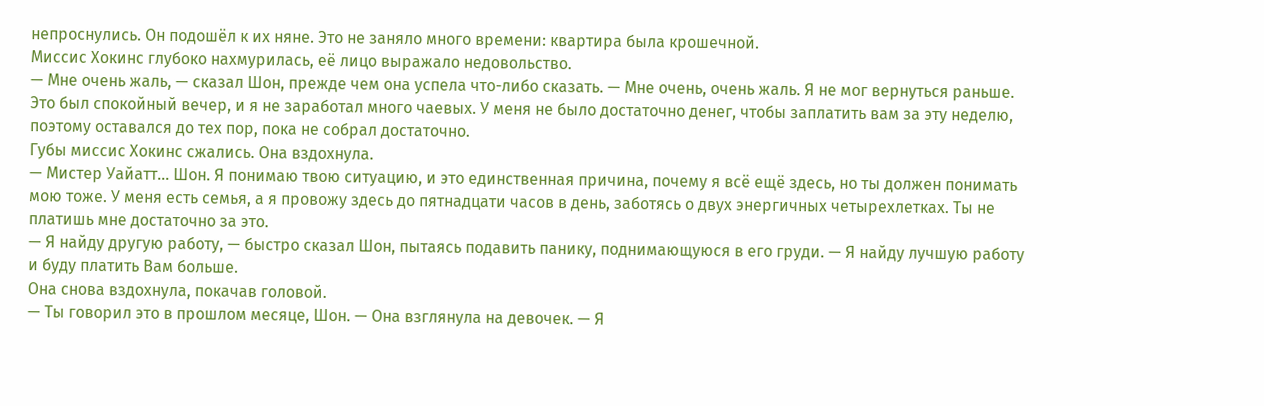непроснулись. Он подошёл к их няне. Это не заняло много времени: квартира была крошечной.
Миссис Хокинс глубоко нахмурилась, её лицо выражало недовольство.
— Мне очень жаль, — сказал Шон, прежде чем она успела что-либо сказать. — Мне очень, очень жаль. Я не мог вернуться раньше. Это был спокойный вечер, и я не заработал много чаевых. У меня не было достаточно денег, чтобы заплатить вам за эту неделю, поэтому оставался до тех пор, пока не собрал достаточно.
Губы миссис Хокинс сжались. Она вздохнула.
— Мистер Уайатт... Шон. Я понимаю твою ситуацию, и это единственная причина, почему я всё ещё здесь, но ты должен понимать мою тоже. У меня есть семья, а я провожу здесь до пятнадцати часов в день, заботясь о двух энергичных четырехлетках. Ты не платишь мне достаточно за это.
— Я найду другую работу, — быстро сказал Шон, пытаясь подавить панику, поднимающуюся в его груди. — Я найду лучшую работу и буду платить Вам больше.
Она снова вздохнула, покачав головой.
— Ты говорил это в прошлом месяце, Шон. — Она взглянула на девочек. — Я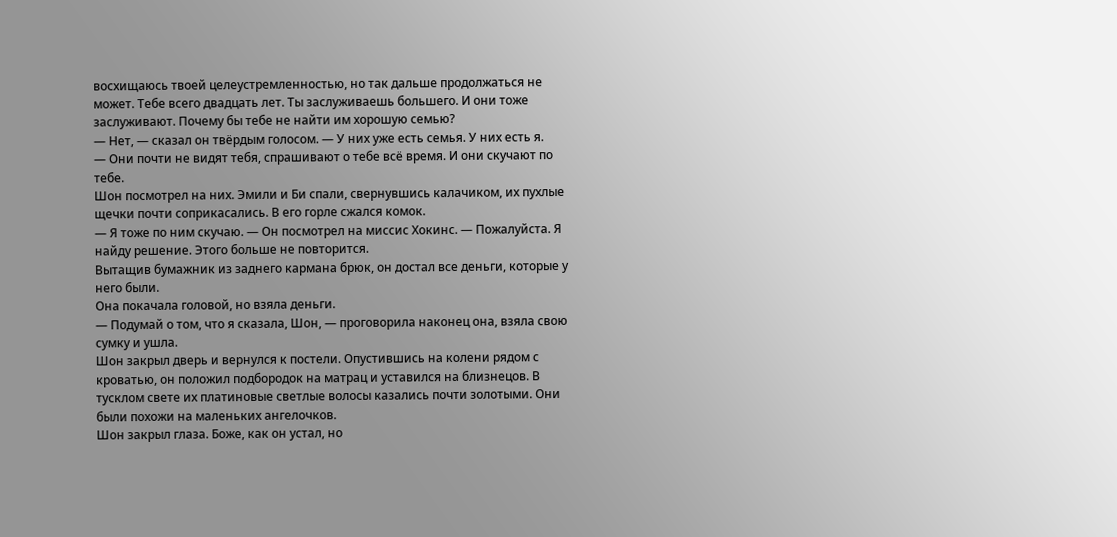восхищаюсь твоей целеустремленностью, но так дальше продолжаться не может. Тебе всего двадцать лет. Ты заслуживаешь большего. И они тоже заслуживают. Почему бы тебе не найти им хорошую семью?
— Нет, — сказал он твёрдым голосом. — У них уже есть семья. У них есть я.
— Они почти не видят тебя, спрашивают о тебе всё время. И они скучают по тебе.
Шон посмотрел на них. Эмили и Би спали, свернувшись калачиком, их пухлые щечки почти соприкасались. В его горле сжался комок.
— Я тоже по ним скучаю. — Он посмотрел на миссис Хокинс. — Пожалуйста. Я найду решение. Этого больше не повторится.
Вытащив бумажник из заднего кармана брюк, он достал все деньги, которые у него были.
Она покачала головой, но взяла деньги.
— Подумай о том, что я сказала, Шон, — проговорила наконец она, взяла свою сумку и ушла.
Шон закрыл дверь и вернулся к постели. Опустившись на колени рядом с кроватью, он положил подбородок на матрац и уставился на близнецов. В тусклом свете их платиновые светлые волосы казались почти золотыми. Они были похожи на маленьких ангелочков.
Шон закрыл глаза. Боже, как он устал, но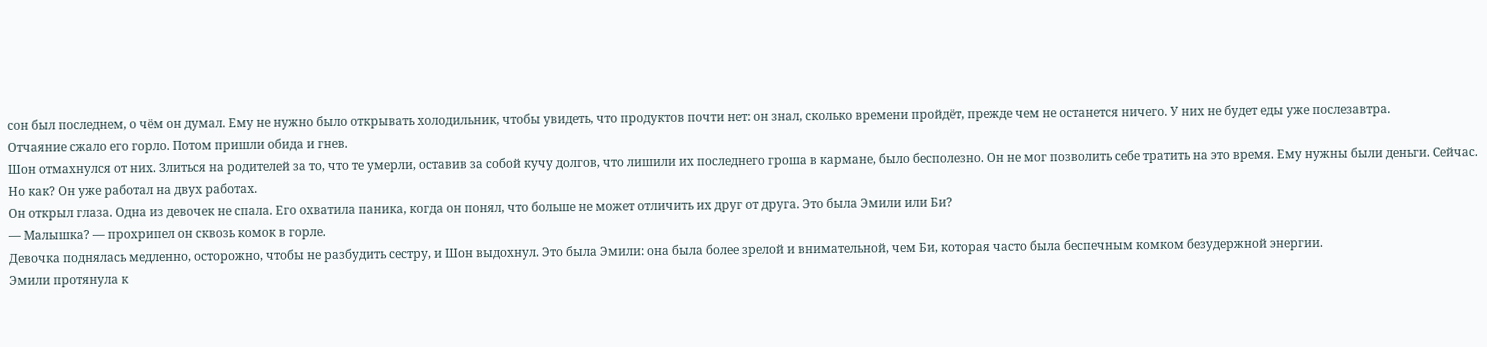сон был последнем, о чём он думал. Ему не нужно было открывать холодильник, чтобы увидеть, что продуктов почти нет: он знал, сколько времени пройдёт, прежде чем не останется ничего. У них не будет еды уже послезавтра.
Отчаяние сжало его горло. Потом пришли обида и гнев.
Шон отмахнулся от них. Злиться на родителей за то, что те умерли, оставив за собой кучу долгов, что лишили их последнего гроша в кармане, было бесполезно. Он не мог позволить себе тратить на это время. Ему нужны были деньги. Сейчас.
Но как? Он уже работал на двух работах.
Он открыл глаза. Одна из девочек не спала. Его охватила паника, когда он понял, что больше не может отличить их друг от друга. Это была Эмили или Би?
— Малышка? — прохрипел он сквозь комок в горле.
Девочка поднялась медленно, осторожно, чтобы не разбудить сестру, и Шон выдохнул. Это была Эмили: она была более зрелой и внимательной, чем Би, которая часто была беспечным комком безудержной энергии.
Эмили протянула к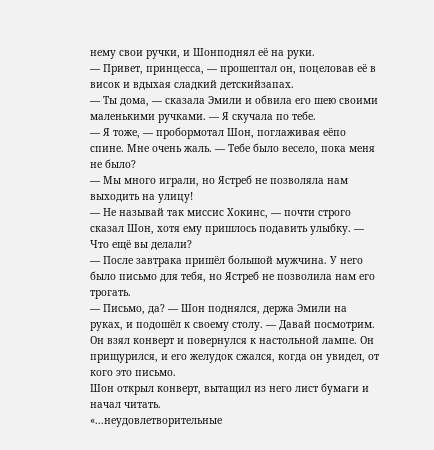нему свои ручки, и Шонподнял её на руки.
— Привет, принцесса, — прошептал он, поцеловав её в висок и вдыхая сладкий детскийзапах.
— Ты дома, — сказала Эмили и обвила его шею своими маленькими ручками. — Я скучала по тебе.
— Я тоже, — пробормотал Шон, поглаживая еёпо спине. Мне очень жаль. — Тебе было весело, пока меня не было?
— Мы много играли, но Ястреб не позволяла нам выходить на улицу!
— Не называй так миссис Хокинс, — почти строго сказал Шон, хотя ему пришлось подавить улыбку. — Что ещё вы делали?
— После завтрака пришёл большой мужчина. У него было письмо для тебя, но Ястреб не позволила нам его трогать.
— Письмо, да? — Шон поднялся, держа Эмили на руках, и подошёл к своему столу. — Давай посмотрим.
Он взял конверт и повернулся к настольной лампе. Он прищурился, и его желудок сжался, когда он увидел, от кого это письмо.
Шон открыл конверт, вытащил из него лист бумаги и начал читать.
«...неудовлетворительные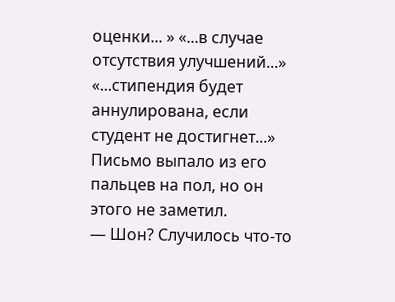оценки... » «...в случае отсутствия улучшений...» «...стипендия будет аннулирована, если студент не достигнет...»
Письмо выпало из его пальцев на пол, но он этого не заметил.
— Шон? Случилось что-то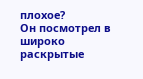плохое?
Он посмотрел в широко раскрытые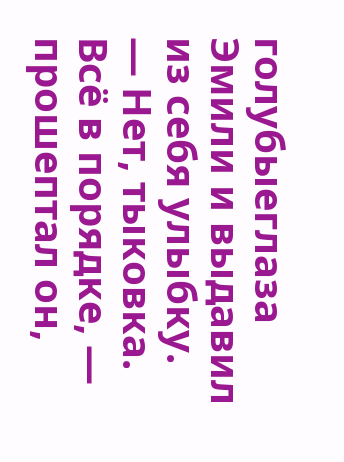голубыеглаза Эмили и выдавил из себя улыбку.
— Нет, тыковка. Всё в порядке, — прошептал он,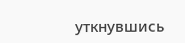уткнувшись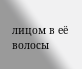лицом в её волосы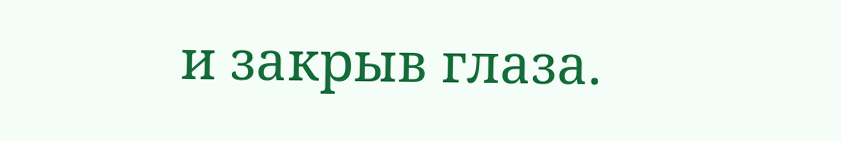и закрыв глаза.